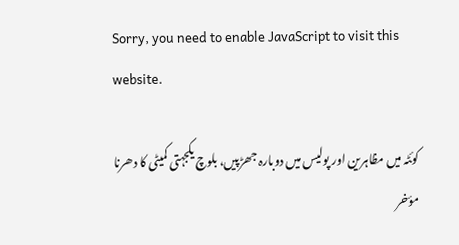Sorry, you need to enable JavaScript to visit this website.

کوئٹہ میں مظاہرین اور پولیس میں دوبارہ جھڑپیں، بلوچ یکجہتی کمیٹی کا دھرنا مؤخر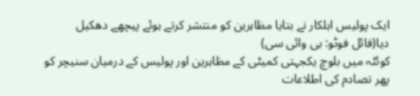ایک پولیس اہلکار نے بتایا مظاہرین کو منتشر کرتے ہوئے پیچھے دھکیل دیا(فائل فوٹو: بی وائی سی)
کوئٹہ میں بلوچ یکجہتی کمیٹی کے مظاہرین اور پولیس کے درمیان سنیچر کو پھر تصادم کی اطلاعات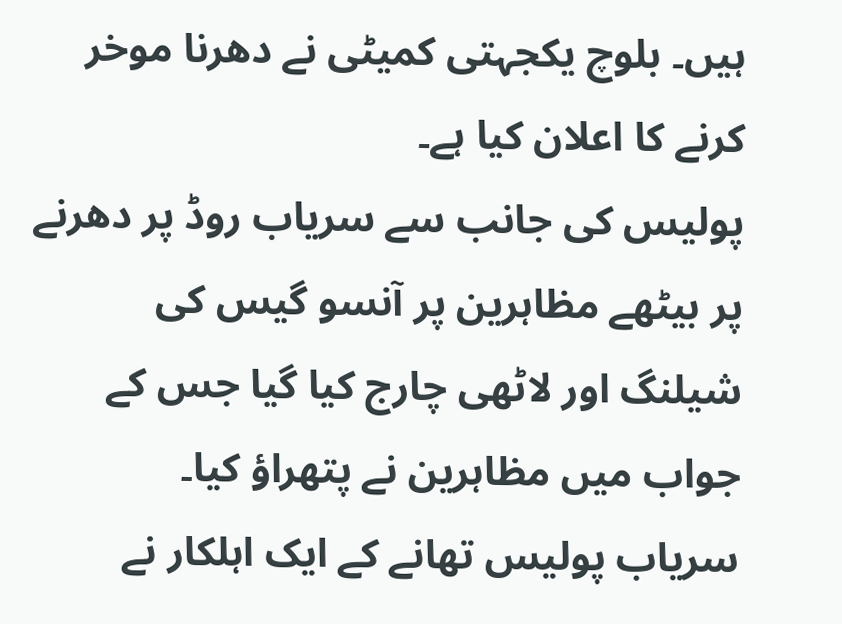ہیں۔ بلوچ یکجہتی کمیٹی نے دھرنا موخر کرنے کا اعلان کیا ہے۔
پولیس کی جانب سے سریاب روڈ پر دھرنے پر بیٹھے مظاہرین پر آنسو گیس کی شیلنگ اور لاٹھی چارج کیا گیا جس کے جواب میں مظاہرین نے پتھراؤ کیا۔
سریاب پولیس تھانے کے ایک اہلکار نے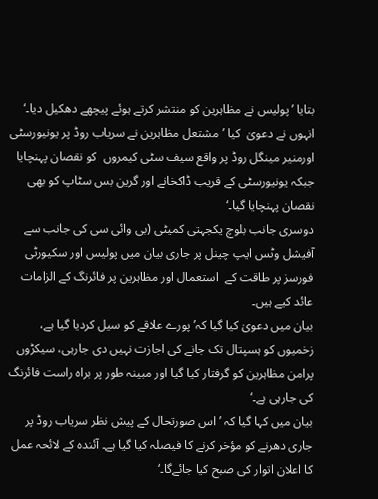بتایا ’پولیس نے مظاہرین کو منتشر کرتے ہوئے پیچھے دھکیل دیا۔‘
انہوں نے دعویٰ  کیا ’مشتعل مظاہرین نے سریاب روڈ پر یونیورسٹی اورمنیر مینگل روڈ پر واقع سیف سٹی کیمروں  کو نقصان پہنچایا جبکہ یونیورسٹی کے قریب ڈاکخانے اور گرین بس سٹاپ کو بھی نقصان پہنچایا گیا۔‘
دوسری جانب بلوچ یکجہتی کمیٹی (بی وائی سی کی جانب سے آفیشل وٹس ایپ چینل پر جاری بیان میں پولیس اور سکیورٹی فورسز پر طاقت کے  استعمال اور مظاہرین پر فائرنگ کے الزامات عائد کیے ہیں۔
بیان میں دعویٰ کیا گیا کہ’پورے علاقے کو سیل کردیا گیا ہے، زخمیوں کو ہسپتال تک جانے کی اجازت نہیں دی جارہی، سیکڑوں پرامن مظاہرین کو گرفتار کیا گیا اور مبینہ طور پر براہ راست فائرنگ کی جارہی ہے۔‘
بیان میں کہا گیا کہ ’اس صورتحال کے پیش نظر سریاب روڈ پر جاری دھرنے کو مؤخر کرنے کا فیصلہ کیا گیا ہے۔ آئندہ کے لائحہ عمل کا اعلان اتوار کی صبح کیا جائےگا۔‘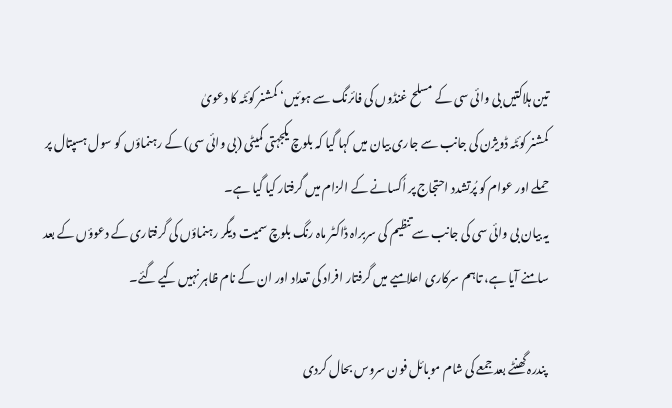تین ہلاکتیں بی وائی سی کے مسلح غنڈوں کی فائرنگ سے ہوئیں‘ کمشنر کوئٹہ کا دعویٰ
کمشنر کوئٹہ ڈویژن کی جانب سے جاری بیان میں کہا گیا کہ بلوچ یکجہتی کمیٹی (بی وائی سی) کے رہنماؤں کو سول ہسپتال پر حملے اور عوام کو پُرتشدد احتجاج پر اُکسانے کے الزام میں گرفتار کیا گیا ہے۔
یہ بیان بی وائی سی کی جانب سے تنظیم کی سربراہ ڈاکٹر ماہ رنگ بلوچ سمیت دیگر رہنماؤں کی گرفتاری کے دعوؤں کے بعد سامنے آیا ہے، تاہم سرکاری اعلامیے میں گرفتار افراد کی تعداد اور ان کے نام ظاہر نہیں کیے گئے۔

 پندرہ گھنٹے بعد جمعے کی شام موبائل فون سروس بحال کردی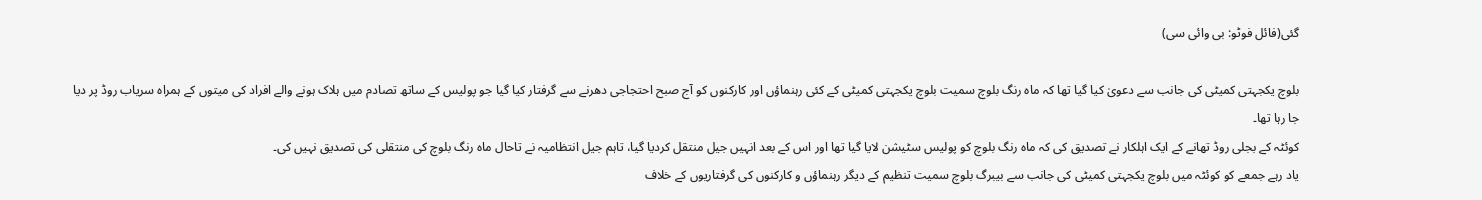گئی(فائل فوٹو: بی وائی سی)

بلوچ یکجہتی کمیٹی کی جانب سے دعویٰ کیا گیا تھا کہ ماہ رنگ بلوچ سمیت بلوچ یکجہتی کمیٹی کے کئی رہنماؤں اور کارکنوں کو آج صبح احتجاجی دھرنے سے گرفتار کیا گیا جو پولیس کے ساتھ تصادم میں ہلاک ہونے والے افراد کی میتوں کے ہمراہ سریاب روڈ پر دیا جا رہا تھا۔
کوئٹہ کے بجلی روڈ تھانے کے ایک اہلکار نے تصدیق کی کہ ماہ رنگ بلوچ کو پولیس سٹیشن لایا گیا تھا اور اس کے بعد انہیں جیل منتقل کردیا گیا، تاہم جیل انتظامیہ نے تاحال ماہ رنگ بلوچ کی منتقلی کی تصدیق نہیں کی۔
یاد رہے جمعے کو کوئٹہ میں بلوچ یکجہتی کمیٹی کی جانب سے بیبرگ بلوچ سمیت تنظیم کے دیگر رہنماؤں و کارکنوں کی گرفتاریوں کے خلاف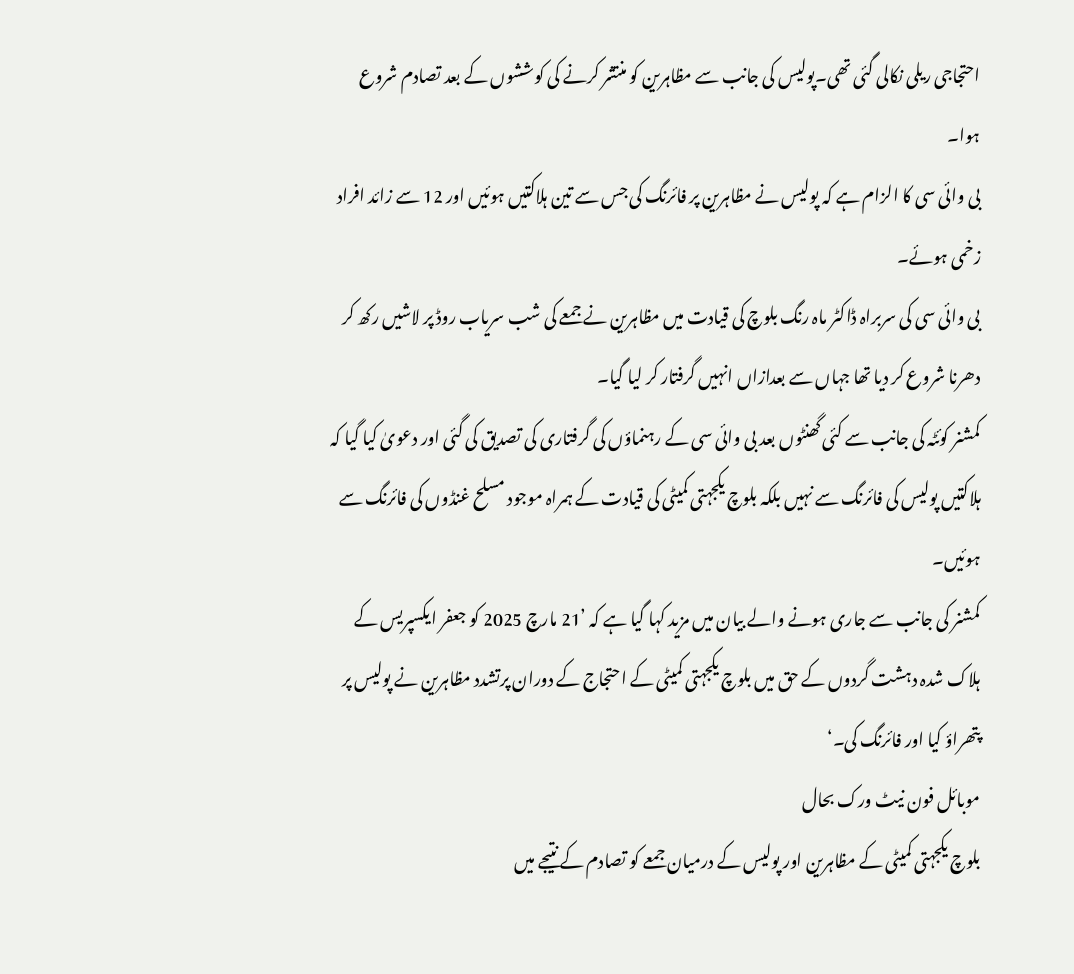احتجاجی ریلی نکالی گئی تھی۔پولیس کی جانب سے مظاہرین کو منتشر کرنے کی کوششوں کے بعد تصادم شروع ہوا۔
بی وائی سی کا الزام ہے کہ پولیس نے مظاہرین پر فائرنگ کی جس سے تین ہلاکتیں ہوئیں اور 12 سے زائد افراد زخمی ہوئے۔
بی وائی سی کی سربراہ ڈاکٹر ماہ رنگ بلوچ کی قیادت میں مظاہرین نے جمعے کی شب سریاب روڈ پر لاشیں رکھ کر دھرنا شروع کر دیا تھا جہاں سے بعدازاں انہیں گرفتار کر لیا گیا۔
کمشنر کوئٹہ کی جانب سے کئی گھنٹوں بعد بی وائی سی کے رہنماؤں کی گرفتاری کی تصدیق کی گئی اور دعویٰ کیا گیا کہ ہلاکتیں پولیس کی فائرنگ سے نہیں بلکہ بلوچ یکجہتی کمیٹی کی قیادت کے ہمراہ موجود مسلح غنڈوں کی فائرنگ سے ہوئیں۔
کمشنر کی جانب سے جاری ہونے والے بیان میں مزید کہا گیا ہے کہ ’21 مارچ 2025 کو جعفر ایکسپریس کے ہلاک شدہ دہشت گردوں کے حق میں بلوچ یکجہتی کمیٹی کے احتجاج کے دوران پرتشدد مظاہرین نے پولیس پر پتھراؤ کیا اور فائرنگ کی۔‘
موبائل فون نیٹ ورک بحال
بلوچ یکجہتی کمیٹی کے مظاہرین اور پولیس کے درمیان جمعے کو تصادم کے نتیجے میں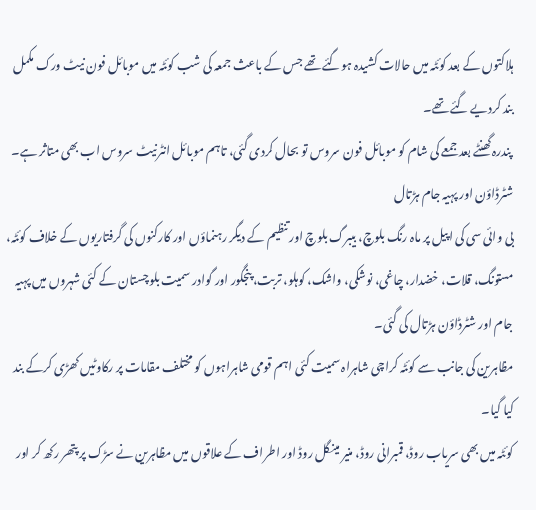ہلاکتوں کے بعد کوئٹہ میں حالات کشیدہ ہوگئے تھے جس کے باعث جمعہ کی شب کوئٹہ میں موبائل فون نیٹ ورک مکمل بند کردیے گئے تھے۔
 پندرہ گھنٹے بعد جمعے کی شام کو موبائل فون سروس تو بحال کردی گئی، تاہم موبائل انٹرنیٹ سروس اب بھی متاثر ہے۔
شٹرڈاؤن اور پہیہ جام ہڑتال
بی وائی سی کی اپیل پر ماہ رنگ بلوچ، بیبرگ بلوچ اور تنظیم کے دیگر رہنماؤں اور کارکنوں کی گرفتاریوں کے خلاف کوئٹہ، مستونگ، قلات، خضدار، چاغی، نوشکی، واشک، کوہلو، تربت، پنجگور اور گوادر سمیت بلوچستان کے کئی شہروں میں پہیہ جام اور شٹرڈاؤن ہڑتال کی گئی۔
مظاہرین کی جانب سے کوئٹہ کراچی شاہراہ سمیت کئی اہم قومی شاہراہوں کو مختلف مقامات پر رکاوٹیں کھڑی کرکے بند کیا گیا۔
کوئٹہ میں بھی سریاب روڈ، قمبرانی روڈ، منیر مینگل روڈ اور اطراف کے علاقوں میں مظاہرین نے سڑک پر پتھر رکھ کر اور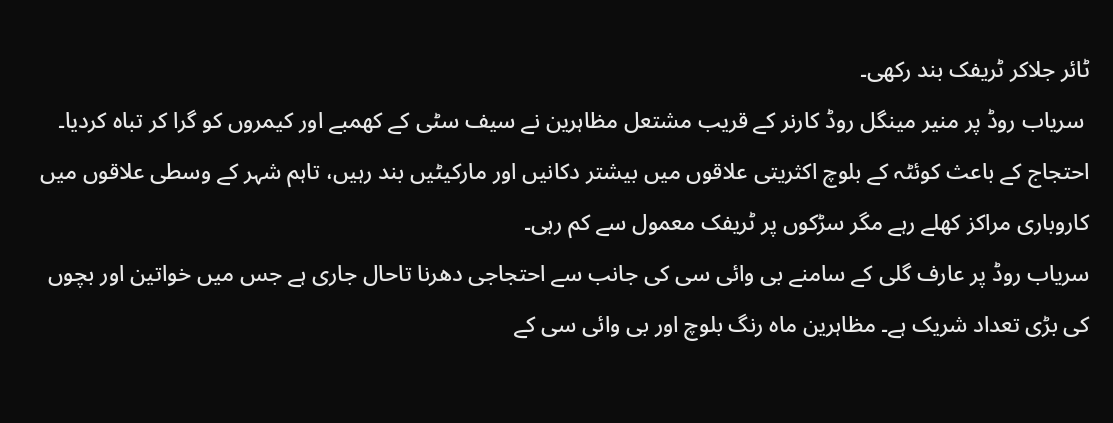ٹائر جلاکر ٹریفک بند رکھی۔
 سریاب روڈ پر منیر مینگل روڈ کارنر کے قریب مشتعل مظاہرین نے سیف سٹی کے کھمبے اور کیمروں کو گرا کر تباہ کردیا۔
احتجاج کے باعث کوئٹہ کے بلوچ اکثریتی علاقوں میں بیشتر دکانیں اور مارکیٹیں بند رہیں، تاہم شہر کے وسطی علاقوں میں کاروباری مراکز کھلے رہے مگر سڑکوں پر ٹریفک معمول سے کم رہی۔
سریاب روڈ پر عارف گلی کے سامنے بی وائی سی کی جانب سے احتجاجی دھرنا تاحال جاری ہے جس میں خواتین اور بچوں کی بڑی تعداد شریک ہے۔ مظاہرین ماہ رنگ بلوچ اور بی وائی سی کے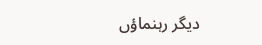دیگر رہنماؤں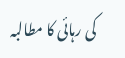کی رہائی کا مطالبہ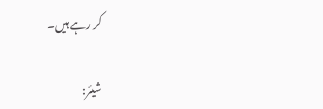کر رہے ہیں۔

شیئر: